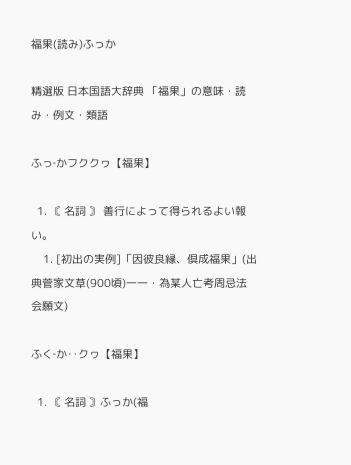福果(読み)ふっか

精選版 日本国語大辞典 「福果」の意味・読み・例文・類語

ふっ‐かフククヮ【福果】

  1. 〘 名詞 〙 善行によって得られるよい報い。
    1. [初出の実例]「因彼良縁、倶成福果」(出典菅家文草(900頃)一一・為某人亡考周忌法会願文)

ふく‐か‥クヮ【福果】

  1. 〘 名詞 〙ふっか(福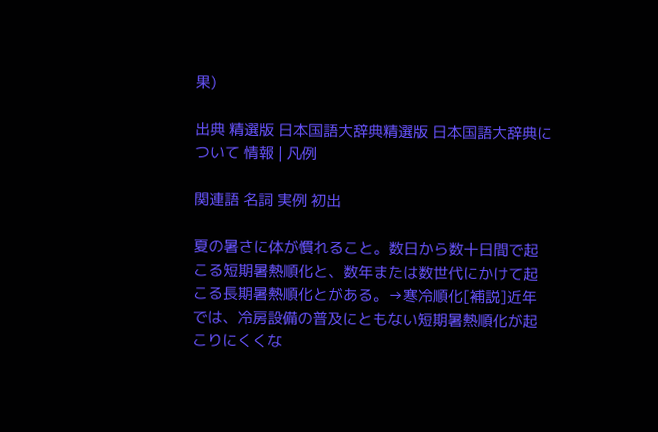果)

出典 精選版 日本国語大辞典精選版 日本国語大辞典について 情報 | 凡例

関連語 名詞 実例 初出

夏の暑さに体が慣れること。数日から数十日間で起こる短期暑熱順化と、数年または数世代にかけて起こる長期暑熱順化とがある。→寒冷順化[補説]近年では、冷房設備の普及にともない短期暑熱順化が起こりにくくな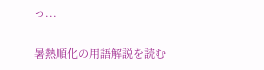っ...

暑熱順化の用語解説を読む